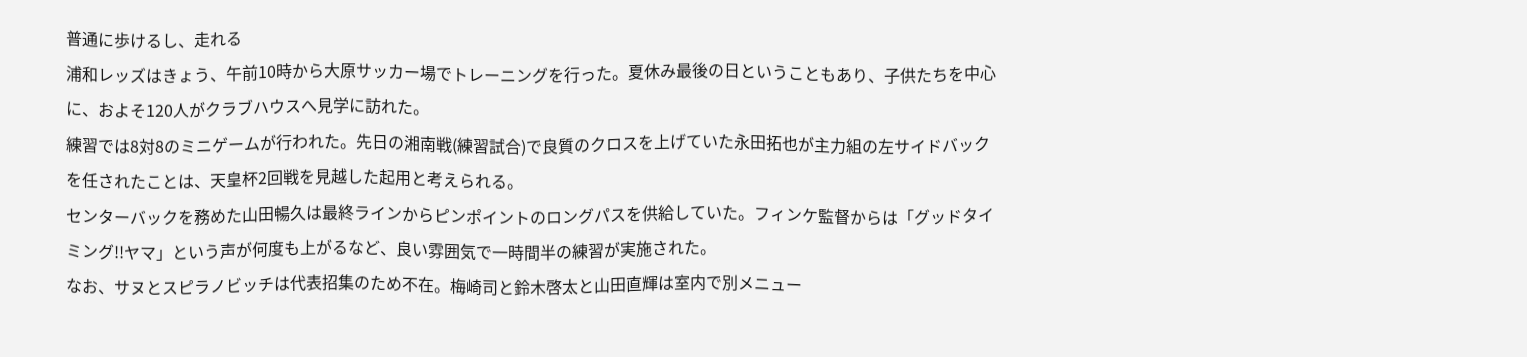普通に歩けるし、走れる
浦和レッズはきょう、午前10時から大原サッカー場でトレーニングを行った。夏休み最後の日ということもあり、子供たちを中心に、およそ120人がクラブハウスへ見学に訪れた。
練習では8対8のミニゲームが行われた。先日の湘南戦(練習試合)で良質のクロスを上げていた永田拓也が主力組の左サイドバックを任されたことは、天皇杯2回戦を見越した起用と考えられる。
センターバックを務めた山田暢久は最終ラインからピンポイントのロングパスを供給していた。フィンケ監督からは「グッドタイミング!!ヤマ」という声が何度も上がるなど、良い雰囲気で一時間半の練習が実施された。
なお、サヌとスピラノビッチは代表招集のため不在。梅崎司と鈴木啓太と山田直輝は室内で別メニュー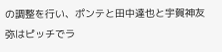の調整を行い、ポンテと田中達也と宇賀神友弥はピッチでラ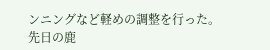ンニングなど軽めの調整を行った。
先日の鹿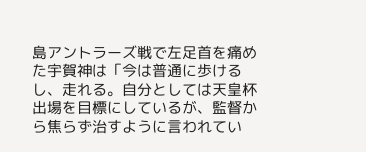島アントラーズ戦で左足首を痛めた宇賀神は「今は普通に歩けるし、走れる。自分としては天皇杯出場を目標にしているが、監督から焦らず治すように言われてい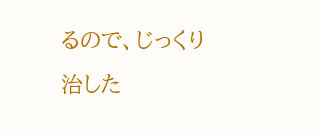るので、じっくり治した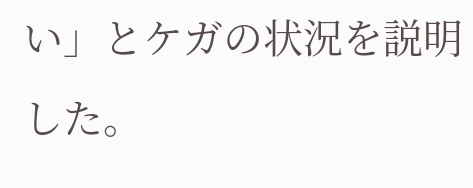い」とケガの状況を説明した。